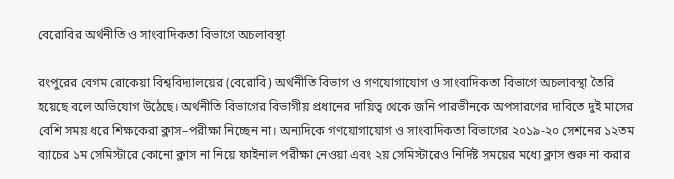বেরোবির অর্থনীতি ও সাংবাদিকতা বিভাগে অচলাবস্থা

রংপুরের বেগম রোকেয়া বিশ্ববিদ্যালয়ের (বেরোবি) অর্থনীতি বিভাগ ও গণযোগাযোগ ও সাংবাদিকতা বিভাগে অচলাবস্থা তৈরি হয়েছে বলে অভিযোগ উঠেছে। অর্থনীতি বিভাগের বিভাগীয় প্রধানের দায়িত্ব থেকে জনি পারভীনকে অপসারণের দাবিতে দুই মাসের বেশি সময় ধরে শিক্ষকেরা ক্লাস–পরীক্ষা নিচ্ছেন না। অন্যদিকে গণযোগাযোগ ও সাংবাদিকতা বিভাগের ২০১৯-২০ সেশনের ১২তম ব্যাচের ১ম সেমিস্টারে কোনো ক্লাস না নিয়ে ফাইনাল পরীক্ষা নেওয়া এবং ২য় সেমিস্টারেও নির্দিষ্ট সময়ের মধ্যে ক্লাস শুরু না করার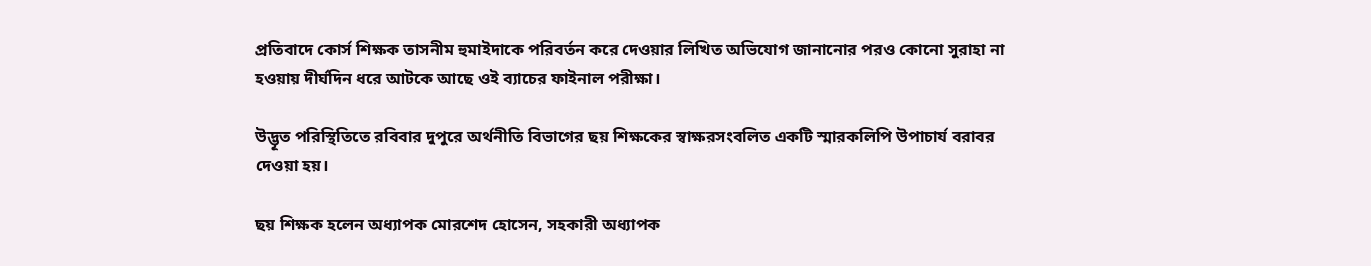প্রতিবাদে কোর্স শিক্ষক তাসনীম হুমাইদাকে পরিবর্তন করে দেওয়ার লিখিত অভিযোগ জানানোর পরও কোনো সুরাহা না হওয়ায় দীর্ঘদিন ধরে আটকে আছে ওই ব্যাচের ফাইনাল পরীক্ষা।

উদ্ভূত পরিস্থিতিতে রবিবার দুপুরে অর্থনীতি বিভাগের ছয় শিক্ষকের স্বাক্ষরসংবলিত একটি স্মারকলিপি উপাচার্য বরাবর দেওয়া হয়।

ছয় শিক্ষক হলেন অধ্যাপক মোরশেদ হোসেন, সহকারী অধ্যাপক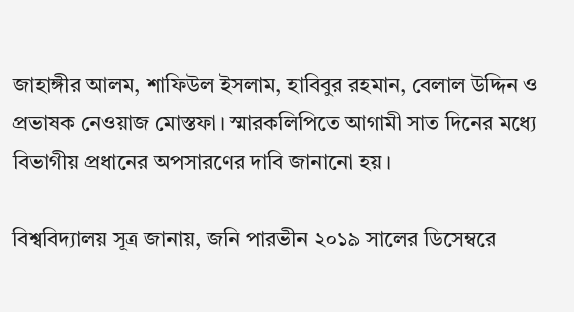জাহাঙ্গীর আলম, শাফিউল ইসলাম, হাবিবুর রহমান, বেলাল উদ্দিন ও প্রভাষক নেওয়াজ মোস্তফা। স্মারকলিপিতে আগামী সাত দিনের মধ্যে বিভাগীয় প্রধানের অপসারণের দাবি জানানো হয়।

বিশ্ববিদ্যালয় সূত্র জানায়, জনি পারভীন ২০১৯ সালের ডিসেম্বরে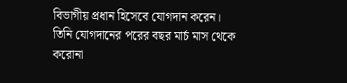বিভাগীয় প্রধান হিসেবে যোগদান করেন। তিনি যোগদানের পরের বছর মার্চ মাস থেকে করোনা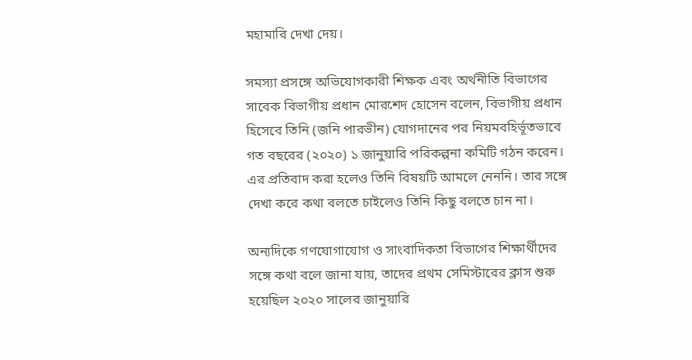মহামারি দেখা দেয়।

সমস্যা প্রসঙ্গে অভিযোগকারী শিক্ষক এবং অর্থনীতি বিভাগের সাবেক বিভাগীয় প্রধান মোরশেদ হোসেন বলেন, বিভাগীয় প্রধান হিসেবে তিনি (জনি পারভীন) যোগদানের পর নিয়মবহির্ভূতভাবে গত বছরের (২০২০) ১ জানুয়ারি পরিকল্পনা কমিটি গঠন করেন। এর প্রতিবাদ করা হলেও তিনি বিষয়টি আমলে নেননি। তার সঙ্গে দেখা করে কথা বলতে চাইলেও তিনি কিছু বলতে চান না।

অন্যদিকে গণযোগাযোগ ও সাংবাদিকতা বিভাগের শিক্ষার্থীদের সঙ্গে কথা বলে জানা যায়, তাদের প্রথম সেমিস্টারের ক্লাস শুরু হয়েছিল ২০২০ সালের জানুয়ারি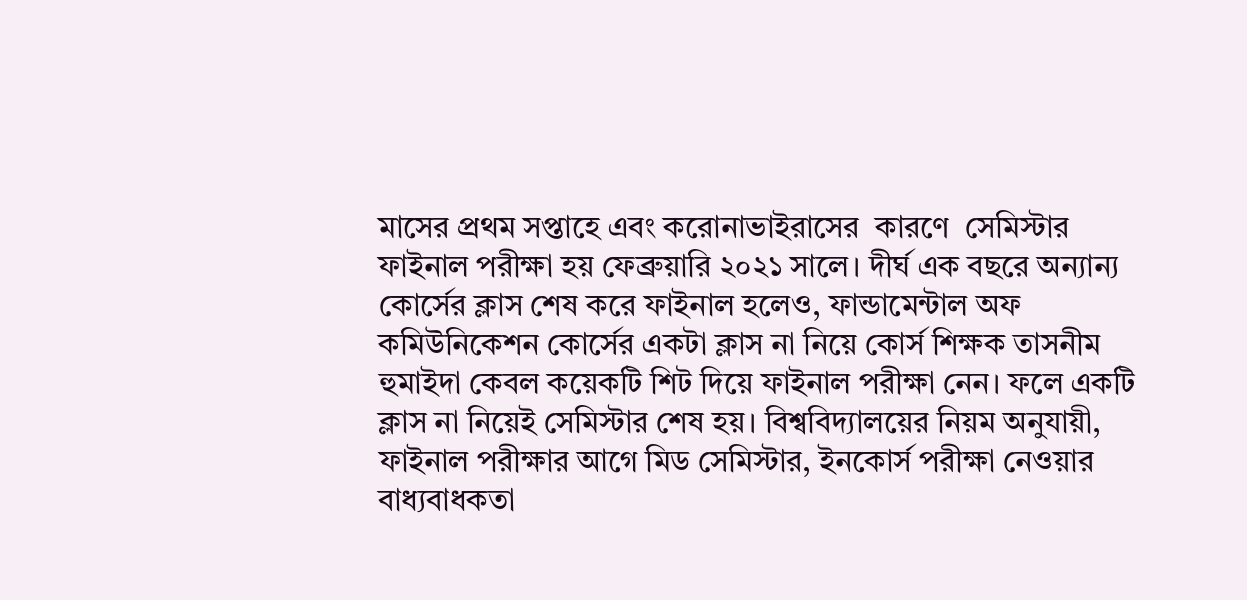মাসের প্রথম সপ্তাহে এবং করোনাভাইরাসের  কারণে  সেমিস্টার ফাইনাল পরীক্ষা হয় ফেব্রুয়ারি ২০২১ সালে। দীর্ঘ এক বছরে অন্যান্য কোর্সের ক্লাস শেষ করে ফাইনাল হলেও, ফান্ডামেন্টাল অফ কমিউনিকেশন কোর্সের একটা ক্লাস না নিয়ে কোর্স শিক্ষক তাসনীম হুমাইদা কেবল কয়েকটি শিট দিয়ে ফাইনাল পরীক্ষা নেন। ফলে একটি ক্লাস না নিয়েই সেমিস্টার শেষ হয়। বিশ্ববিদ্যালয়ের নিয়ম অনুযায়ী, ফাইনাল পরীক্ষার আগে মিড সেমিস্টার, ইনকোর্স পরীক্ষা নেওয়ার বাধ্যবাধকতা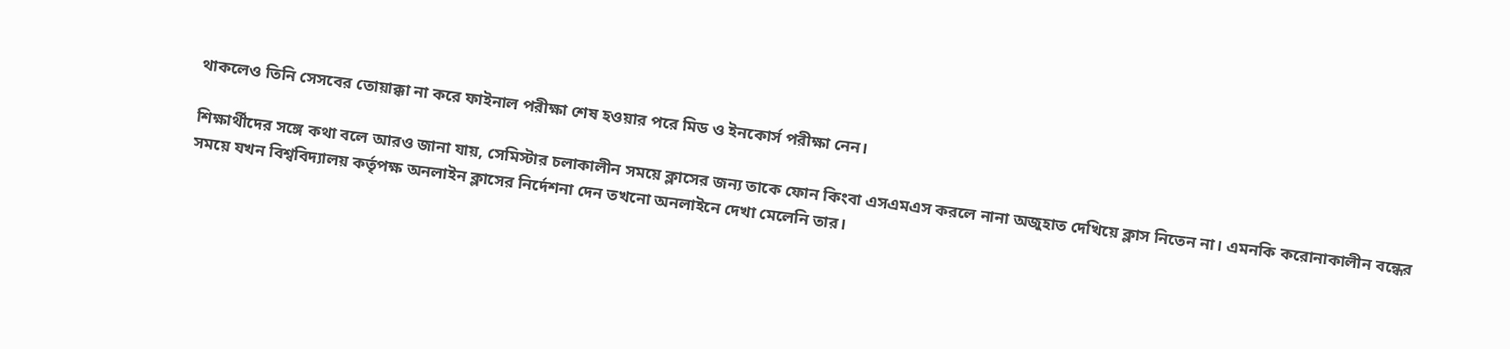থাকলেও তিনি সেসবের তোয়াক্কা না করে ফাইনাল পরীক্ষা শেষ হওয়ার পরে মিড ও ইনকোর্স পরীক্ষা নেন।

শিক্ষার্থীদের সঙ্গে কথা বলে আরও জানা যায়, সেমিস্টার চলাকালীন সময়ে ক্লাসের জন্য তাকে ফোন কিংবা এসএমএস করলে নানা অজুহাত দেখিয়ে ক্লাস নিতেন না। এমনকি করোনাকালীন বন্ধের সময়ে যখন বিশ্ববিদ্যালয় কর্তৃপক্ষ অনলাইন ক্লাসের নির্দেশনা দেন তখনো অনলাইনে দেখা মেলেনি তার।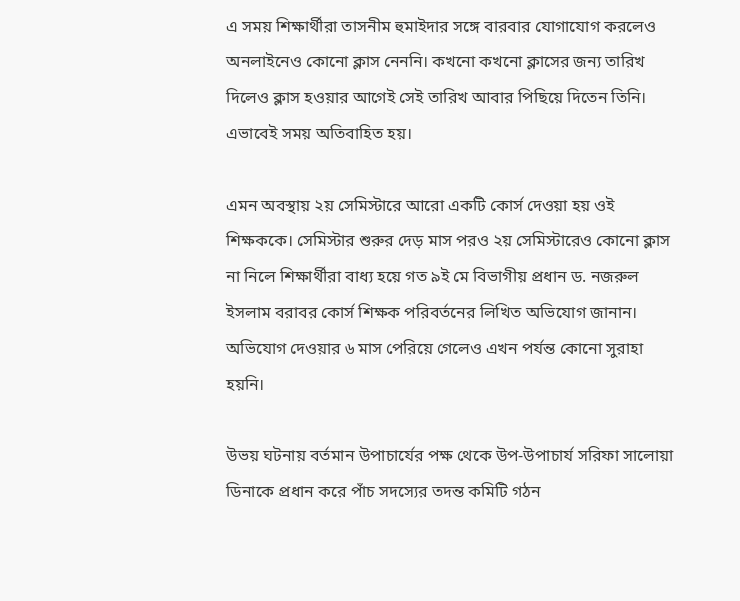এ সময় শিক্ষার্থীরা তাসনীম হুমাইদার সঙ্গে বারবার যোগাযোগ করলেও অনলাইনেও কোনো ক্লাস নেননি। কখনো কখনো ক্লাসের জন্য তারিখ দিলেও ক্লাস হওয়ার আগেই সেই তারিখ আবার পিছিয়ে দিতেন তিনি। এভাবেই সময় অতিবাহিত হয়।

এমন অবস্থায় ২য় সেমিস্টারে আরো একটি কোর্স দেওয়া হয় ওই শিক্ষককে। সেমিস্টার শুরুর দেড় মাস পরও ২য় সেমিস্টারেও কোনো ক্লাস না নিলে শিক্ষার্থীরা বাধ্য হয়ে গত ৯ই মে বিভাগীয় প্রধান ড. নজরুল ইসলাম বরাবর কোর্স শিক্ষক পরিবর্তনের লিখিত অভিযোগ জানান। অভিযোগ দেওয়ার ৬ মাস পেরিয়ে গেলেও এখন পর্যন্ত কোনো সুরাহা হয়নি।

উভয় ঘটনায় বর্তমান উপাচার্যের পক্ষ থেকে উপ-উপাচার্য সরিফা সালোয়া ডিনাকে প্রধান করে পাঁচ সদস্যের তদন্ত কমিটি গঠন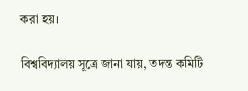করা হয়।

বিশ্ববিদ্যালয় সূত্রে জানা যায়, তদন্ত কমিটি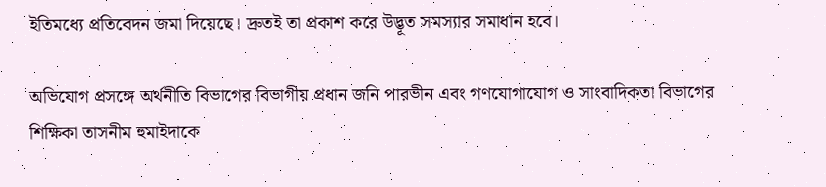ইতিমধ্যে প্রতিবেদন জমা দিয়েছে। দ্রুতই তা প্রকাশ করে উদ্ভূত সমস্যার সমাধান হবে।

অভিযোগ প্রসঙ্গে অর্থনীতি বিভাগের বিভাগীয় প্রধান জনি পারভীন এবং গণযোগাযোগ ও সাংবাদিকতা বিভাগের শিক্ষিকা তাসনীম হুমাইদাকে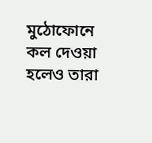মুঠোফোনে কল দেওয়া হলেও তারা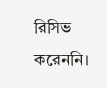রিসিভ করেননি।